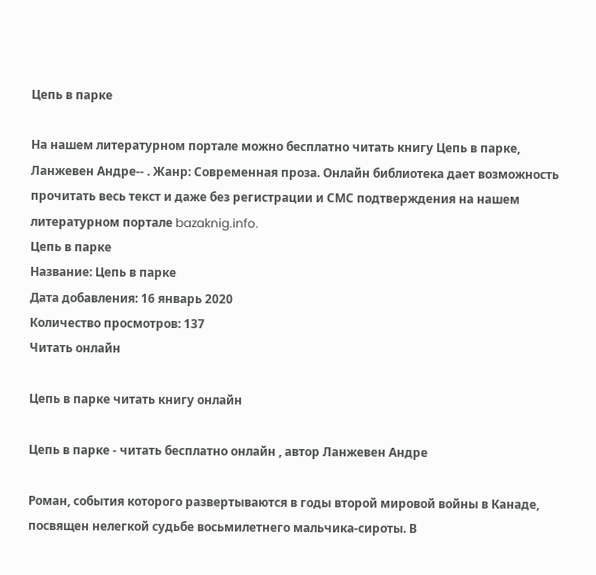Цепь в парке

На нашем литературном портале можно бесплатно читать книгу Цепь в парке, Ланжевен Андре-- . Жанр: Современная проза. Онлайн библиотека дает возможность прочитать весь текст и даже без регистрации и СМС подтверждения на нашем литературном портале bazaknig.info.
Цепь в парке
Название: Цепь в парке
Дата добавления: 16 январь 2020
Количество просмотров: 137
Читать онлайн

Цепь в парке читать книгу онлайн

Цепь в парке - читать бесплатно онлайн , автор Ланжевен Андре

Роман, события которого развертываются в годы второй мировой войны в Канаде, посвящен нелегкой судьбе восьмилетнего мальчика-сироты. В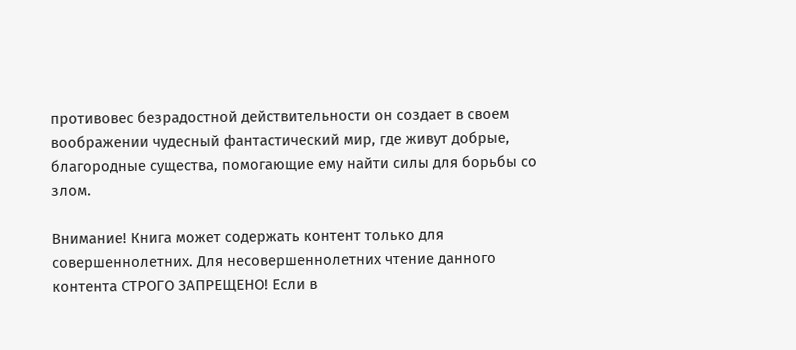противовес безрадостной действительности он создает в своем воображении чудесный фантастический мир, где живут добрые, благородные существа, помогающие ему найти силы для борьбы со злом.

Внимание! Книга может содержать контент только для совершеннолетних. Для несовершеннолетних чтение данного контента СТРОГО ЗАПРЕЩЕНО! Если в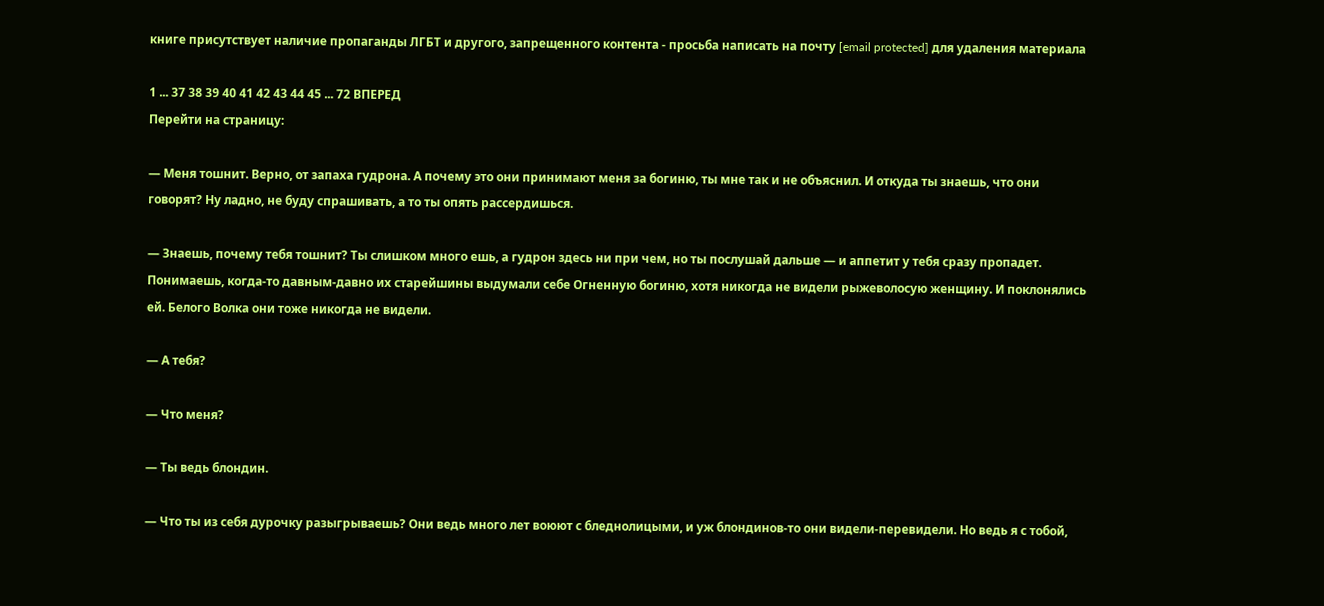книге присутствует наличие пропаганды ЛГБТ и другого, запрещенного контента - просьба написать на почту [email protected] для удаления материала

1 ... 37 38 39 40 41 42 43 44 45 ... 72 ВПЕРЕД
Перейти на страницу:

— Меня тошнит. Верно, от запаха гудрона. А почему это они принимают меня за богиню, ты мне так и не объяснил. И откуда ты знаешь, что они говорят? Ну ладно, не буду спрашивать, а то ты опять рассердишься.

— Знаешь, почему тебя тошнит? Ты слишком много ешь, а гудрон здесь ни при чем, но ты послушай дальше — и аппетит у тебя сразу пропадет. Понимаешь, когда-то давным-давно их старейшины выдумали себе Огненную богиню, хотя никогда не видели рыжеволосую женщину. И поклонялись ей. Белого Волка они тоже никогда не видели.

— А тебя?

— Что меня?

— Ты ведь блондин.

— Что ты из себя дурочку разыгрываешь? Они ведь много лет воюют с бледнолицыми, и уж блондинов-то они видели-перевидели. Но ведь я с тобой,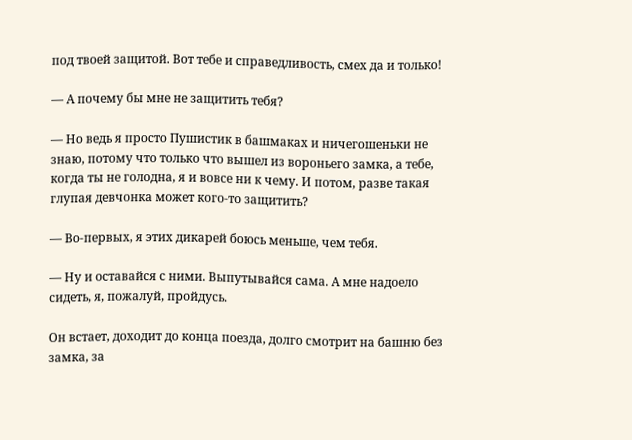под твоей защитой. Вот тебе и справедливость, смех да и только!

— А почему бы мне не защитить тебя?

— Но ведь я просто Пушистик в башмаках и ничегошеньки не знаю, потому что только что вышел из вороньего замка, а тебе, когда ты не голодна, я и вовсе ни к чему. И потом, разве такая глупая девчонка может кого-то защитить?

— Во-первых, я этих дикарей боюсь меньше, чем тебя.

— Ну и оставайся с ними. Выпутывайся сама. А мне надоело сидеть, я, пожалуй, пройдусь.

Он встает, доходит до конца поезда, долго смотрит на башню без замка, за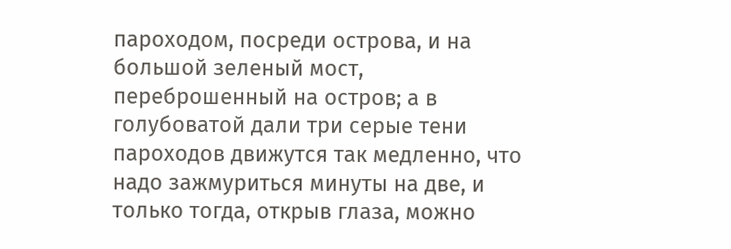пароходом, посреди острова, и на большой зеленый мост, переброшенный на остров; а в голубоватой дали три серые тени пароходов движутся так медленно, что надо зажмуриться минуты на две, и только тогда, открыв глаза, можно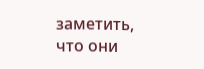заметить, что они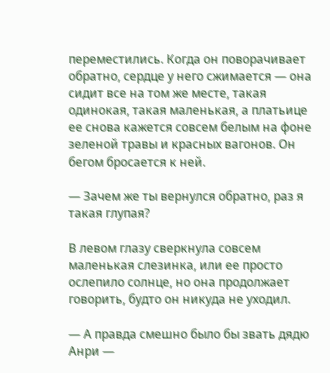переместились. Когда он поворачивает обратно, сердце у него сжимается — она сидит все на том же месте, такая одинокая, такая маленькая, а платьице ее снова кажется совсем белым на фоне зеленой травы и красных вагонов. Он бегом бросается к ней.

— Зачем же ты вернулся обратно, раз я такая глупая?

В левом глазу сверкнула совсем маленькая слезинка, или ее просто ослепило солнце, но она продолжает говорить, будто он никуда не уходил.

— А правда смешно было бы звать дядю Анри —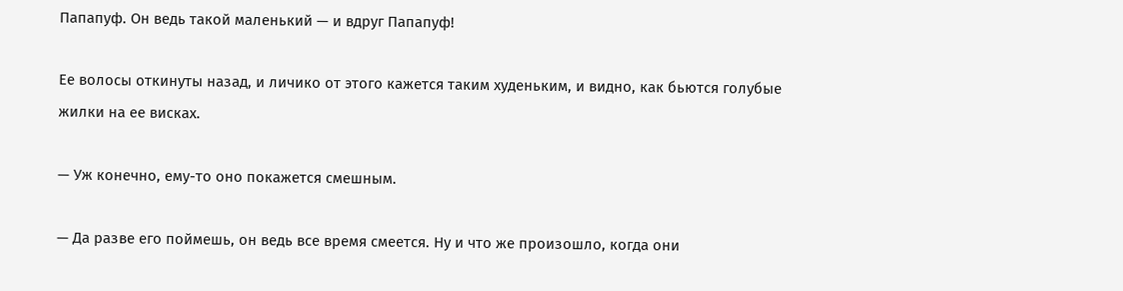Папапуф. Он ведь такой маленький — и вдруг Папапуф!

Ее волосы откинуты назад, и личико от этого кажется таким худеньким, и видно, как бьются голубые жилки на ее висках.

— Уж конечно, ему-то оно покажется смешным.

— Да разве его поймешь, он ведь все время смеется. Ну и что же произошло, когда они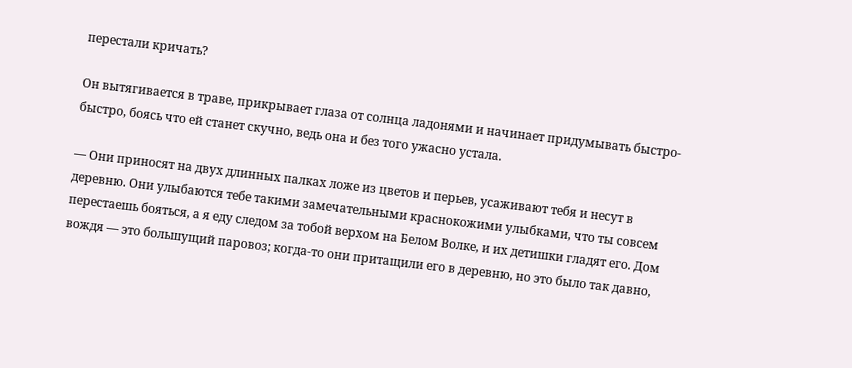перестали кричать?

Он вытягивается в траве, прикрывает глаза от солнца ладонями и начинает придумывать быстро-быстро, боясь что ей станет скучно, ведь она и без того ужасно устала.

— Они приносят на двух длинных палках ложе из цветов и перьев, усаживают тебя и несут в деревню. Они улыбаются тебе такими замечательными краснокожими улыбками, что ты совсем перестаешь бояться, а я еду следом за тобой верхом на Белом Волке, и их детишки гладят его. Дом вождя — это большущий паровоз; когда-то они притащили его в деревню, но это было так давно,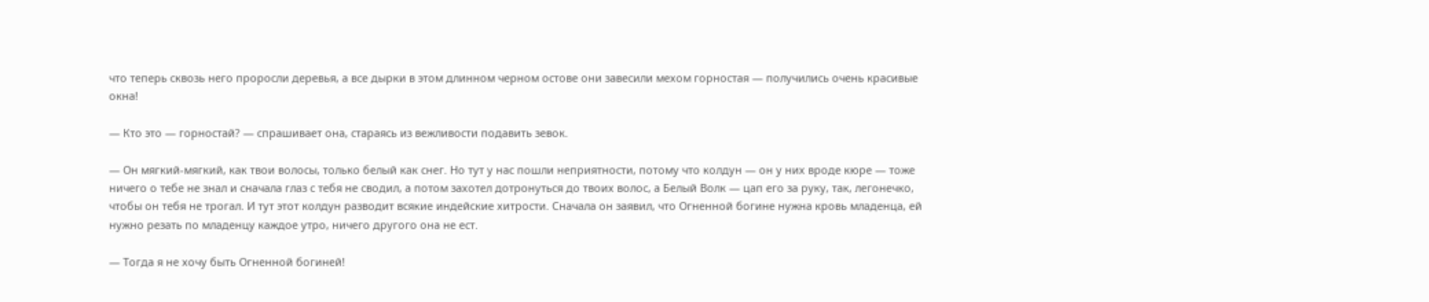что теперь сквозь него проросли деревья, а все дырки в этом длинном черном остове они завесили мехом горностая — получились очень красивые окна!

— Кто это — горностай? — спрашивает она, стараясь из вежливости подавить зевок.

— Он мягкий-мягкий, как твои волосы, только белый как снег. Но тут у нас пошли неприятности, потому что колдун — он у них вроде кюре — тоже ничего о тебе не знал и сначала глаз с тебя не сводил, а потом захотел дотронуться до твоих волос, а Белый Волк — цап его за руку, так, легонечко, чтобы он тебя не трогал. И тут этот колдун разводит всякие индейские хитрости. Сначала он заявил, что Огненной богине нужна кровь младенца, ей нужно резать по младенцу каждое утро, ничего другого она не ест.

— Тогда я не хочу быть Огненной богиней!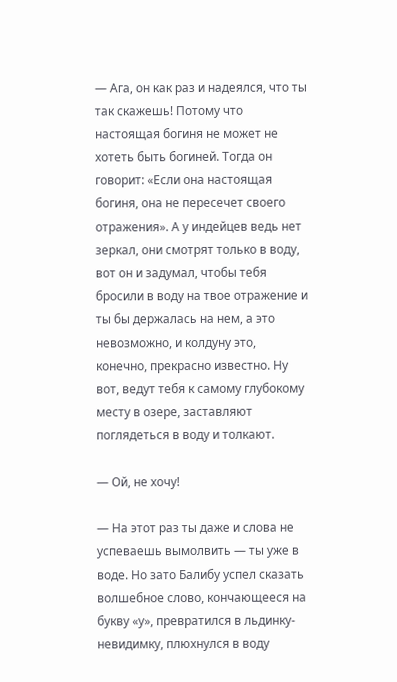— Ага, он как раз и надеялся, что ты так скажешь! Потому что настоящая богиня не может не хотеть быть богиней. Тогда он говорит: «Если она настоящая богиня, она не пересечет своего отражения». А у индейцев ведь нет зеркал, они смотрят только в воду, вот он и задумал, чтобы тебя бросили в воду на твое отражение и ты бы держалась на нем, а это невозможно, и колдуну это, конечно, прекрасно известно. Ну вот, ведут тебя к самому глубокому месту в озере, заставляют поглядеться в воду и толкают.

— Ой, не хочу!

— На этот раз ты даже и слова не успеваешь вымолвить — ты уже в воде. Но зато Балибу успел сказать волшебное слово, кончающееся на букву «у», превратился в льдинку-невидимку, плюхнулся в воду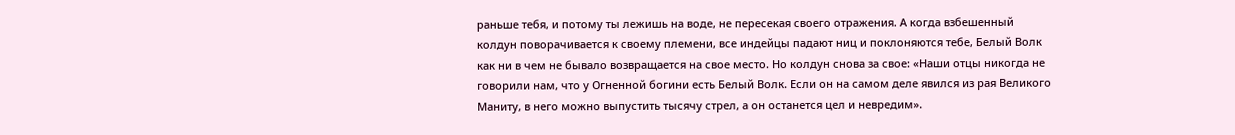раньше тебя, и потому ты лежишь на воде, не пересекая своего отражения. А когда взбешенный колдун поворачивается к своему племени, все индейцы падают ниц и поклоняются тебе, Белый Волк как ни в чем не бывало возвращается на свое место. Но колдун снова за свое: «Наши отцы никогда не говорили нам, что у Огненной богини есть Белый Волк. Если он на самом деле явился из рая Великого Маниту, в него можно выпустить тысячу стрел, а он останется цел и невредим».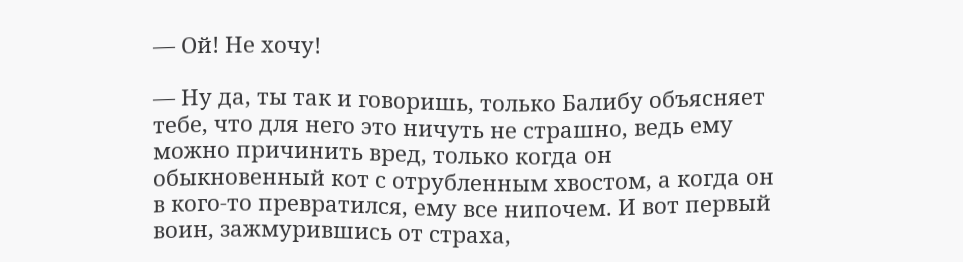— Ой! Не хочу!

— Ну да, ты так и говоришь, только Балибу объясняет тебе, что для него это ничуть не страшно, ведь ему можно причинить вред, только когда он обыкновенный кот с отрубленным хвостом, а когда он в кого-то превратился, ему все нипочем. И вот первый воин, зажмурившись от страха,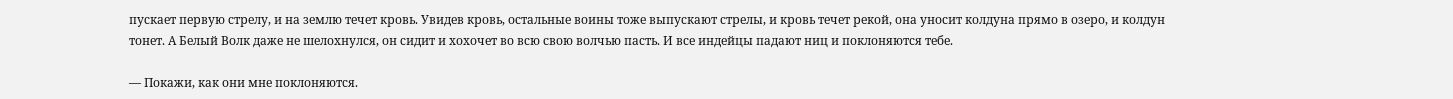пускает первую стрелу, и на землю течет кровь. Увидев кровь, остальные воины тоже выпускают стрелы, и кровь течет рекой, она уносит колдуна прямо в озеро, и колдун тонет. А Белый Волк даже не шелохнулся, он сидит и хохочет во всю свою волчью пасть. И все индейцы падают ниц и поклоняются тебе.

— Покажи, как они мне поклоняются.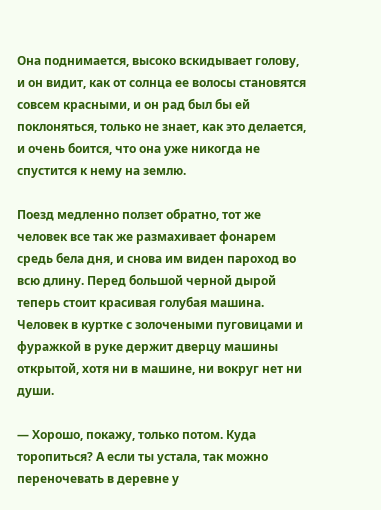Она поднимается, высоко вскидывает голову, и он видит, как от солнца ее волосы становятся совсем красными, и он рад был бы ей поклоняться, только не знает, как это делается, и очень боится, что она уже никогда не спустится к нему на землю.

Поезд медленно ползет обратно, тот же человек все так же размахивает фонарем средь бела дня, и снова им виден пароход во всю длину. Перед большой черной дырой теперь стоит красивая голубая машина. Человек в куртке с золочеными пуговицами и фуражкой в руке держит дверцу машины открытой, хотя ни в машине, ни вокруг нет ни души.

— Хорошо, покажу, только потом. Куда торопиться? А если ты устала, так можно переночевать в деревне у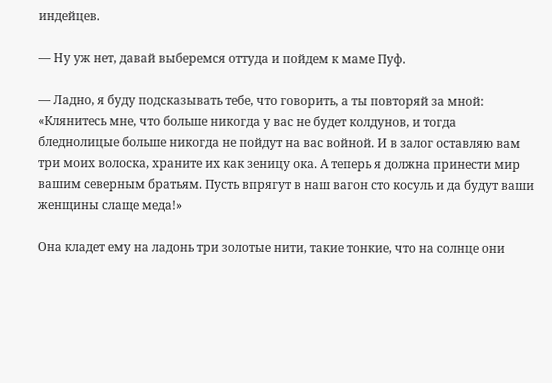индейцев.

— Ну уж нет, давай выберемся оттуда и пойдем к маме Пуф.

— Ладно, я буду подсказывать тебе, что говорить, а ты повторяй за мной: «Клянитесь мне, что больше никогда у вас не будет колдунов, и тогда бледнолицые больше никогда не пойдут на вас войной. И в залог оставляю вам три моих волоска, храните их как зеницу ока. А теперь я должна принести мир вашим северным братьям. Пусть впрягут в наш вагон сто косуль и да будут ваши женщины слаще меда!»

Она кладет ему на ладонь три золотые нити, такие тонкие, что на солнце они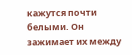кажутся почти белыми. Он зажимает их между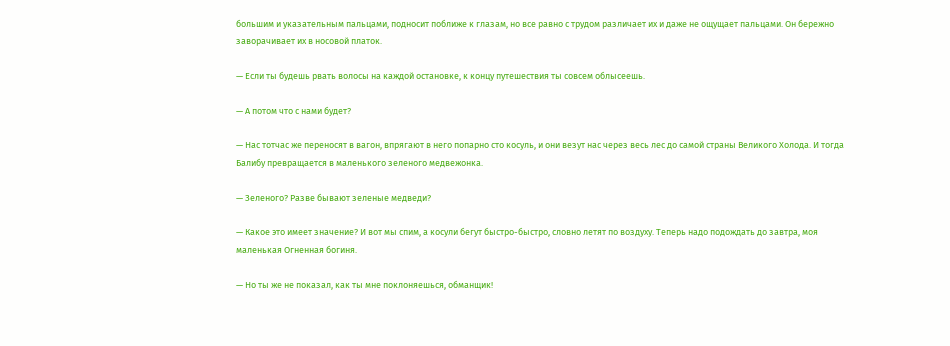большим и указательным пальцами, подносит поближе к глазам, но все равно с трудом различает их и даже не ощущает пальцами. Он бережно заворачивает их в носовой платок.

— Если ты будешь рвать волосы на каждой остановке, к концу путешествия ты совсем облысеешь.

— А потом что с нами будет?

— Нас тотчас же переносят в вагон, впрягают в него попарно сто косуль, и они везут нас через весь лес до самой страны Великого Холода. И тогда Балибу превращается в маленького зеленого медвежонка.

— Зеленого? Разве бывают зеленые медведи?

— Какое это имеет значение? И вот мы спим, а косули бегут быстро-быстро, словно летят по воздуху. Теперь надо подождать до завтра, моя маленькая Огненная богиня.

— Но ты же не показал, как ты мне поклоняешься, обманщик!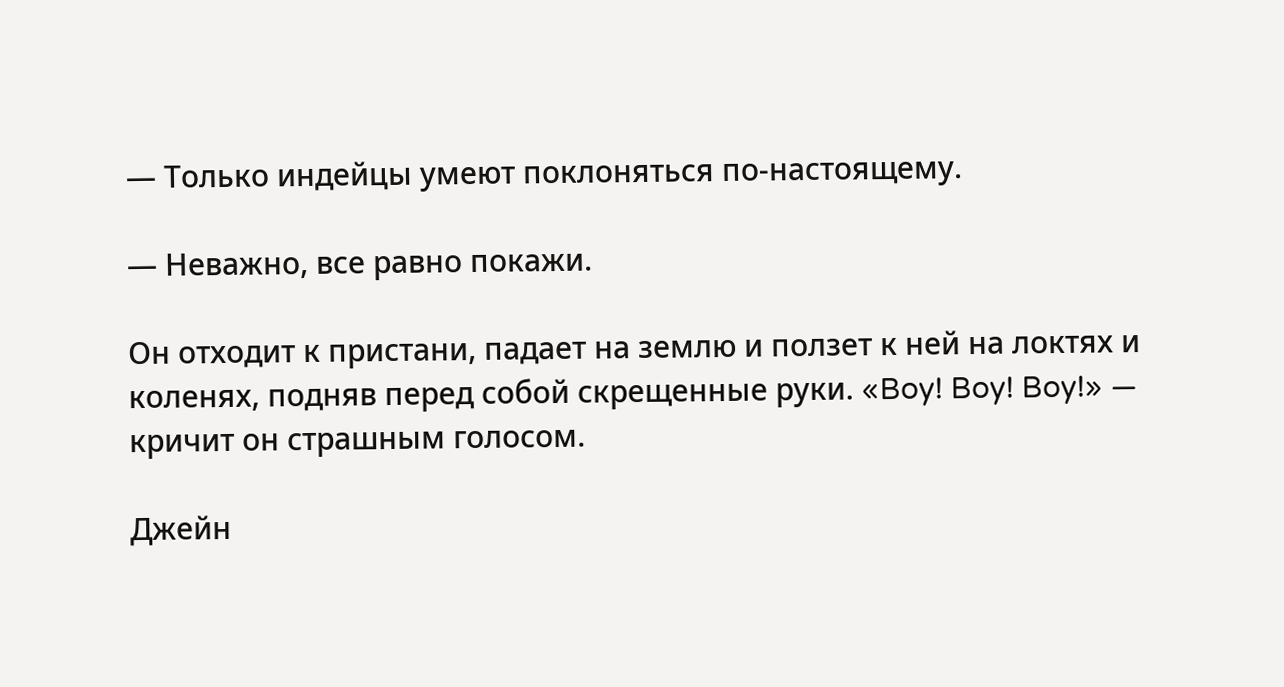— Только индейцы умеют поклоняться по-настоящему.

— Неважно, все равно покажи.

Он отходит к пристани, падает на землю и ползет к ней на локтях и коленях, подняв перед собой скрещенные руки. «Boy! Boy! Boy!» — кричит он страшным голосом.

Джейн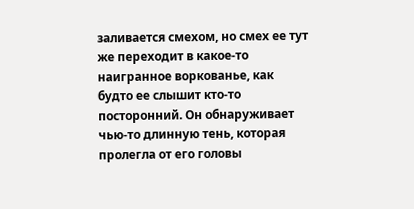заливается смехом, но смех ее тут же переходит в какое-то наигранное воркованье, как будто ее слышит кто-то посторонний. Он обнаруживает чью-то длинную тень, которая пролегла от его головы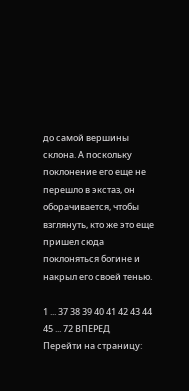до самой вершины склона. А поскольку поклонение его еще не перешло в экстаз, он оборачивается, чтобы взглянуть, кто же это еще пришел сюда поклоняться богине и накрыл его своей тенью.

1 ... 37 38 39 40 41 42 43 44 45 ... 72 ВПЕРЕД
Перейти на страницу: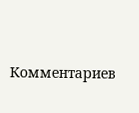Комментариев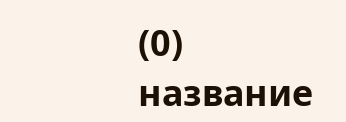(0)
название